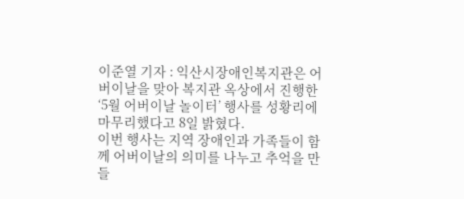이준열 기자 : 익산시장애인복지관은 어버이날을 맞아 복지관 옥상에서 진행한 ‘5월 어버이날 놀이터’ 행사를 성황리에 마무리했다고 8일 밝혔다.
이번 행사는 지역 장애인과 가족들이 함께 어버이날의 의미를 나누고 추억을 만들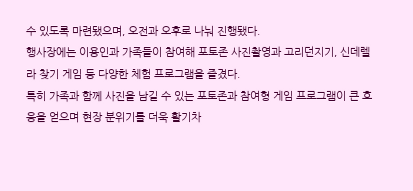수 있도록 마련됐으며, 오전과 오후로 나눠 진행됐다.
행사장에는 이용인과 가족들이 참여해 포토존 사진촬영과 고리던지기, 신데렐라 찾기 게임 등 다양한 체험 프로그램을 즐겼다.
특히 가족과 함께 사진을 남길 수 있는 포토존과 참여형 게임 프로그램이 큰 호응을 얻으며 현장 분위기를 더욱 활기차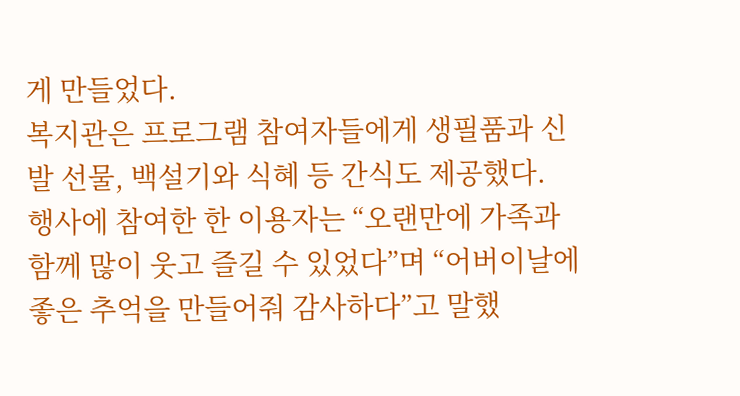게 만들었다.
복지관은 프로그램 참여자들에게 생필품과 신발 선물, 백설기와 식혜 등 간식도 제공했다.
행사에 참여한 한 이용자는 “오랜만에 가족과 함께 많이 웃고 즐길 수 있었다”며 “어버이날에 좋은 추억을 만들어줘 감사하다”고 말했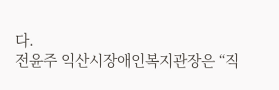다.
전윤주 익산시장애인복지관장은 “직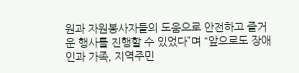원과 자원봉사자들의 도움으로 안전하고 즐거운 행사를 진행할 수 있었다”며 “앞으로도 장애인과 가족, 지역주민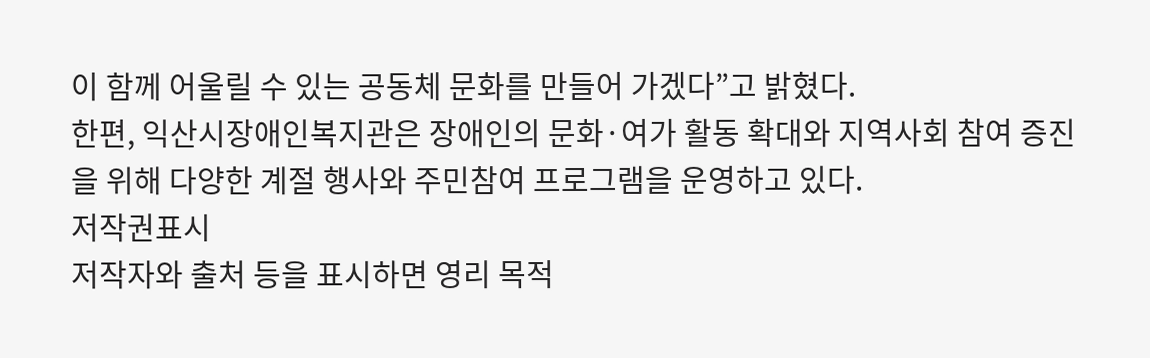이 함께 어울릴 수 있는 공동체 문화를 만들어 가겠다”고 밝혔다.
한편, 익산시장애인복지관은 장애인의 문화·여가 활동 확대와 지역사회 참여 증진을 위해 다양한 계절 행사와 주민참여 프로그램을 운영하고 있다.
저작권표시
저작자와 출처 등을 표시하면 영리 목적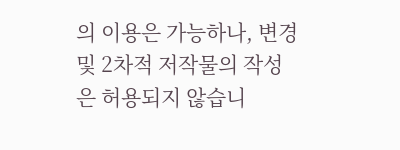의 이용은 가능하나, 변경 및 2차적 저작물의 작성은 허용되지 않습니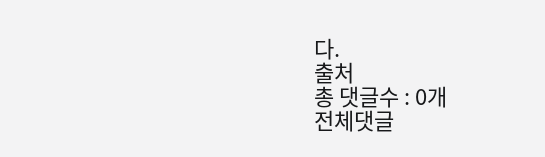다.
출처
총 댓글수 : 0개
전체댓글